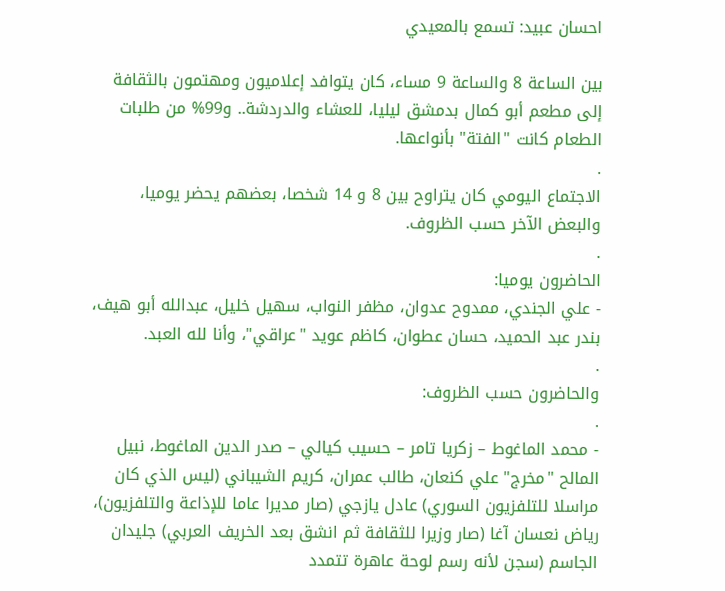احسان عبيد: تسمع بالمعيدي

بين الساعة 8 والساعة 9 مساء، كان يتوافد إعلاميون ومهتمون بالثقافة إلى مطعم أبو كمال بدمشق ليليا، للعشاء والدردشة.. و99% من طلبات الطعام كانت "الفتة" بأنواعها.
.
الاجتماع اليومي كان يتراوح بين 8 و 14 شخصا، بعضهم يحضر يوميا، والبعض الآخر حسب الظروف.
.
الحاضرون يوميا:
- علي الجندي، ممدوح عدوان، مظفر النواب، سهيل خليل، عبدالله أبو هيف، بندر عبد الحميد، حسان عطوان، كاظم عويد "عراقي"، وأنا لله العبد.
.
والحاضرون حسب الظروف:
.
- محمد الماغوط – زكريا تامر – حسيب كيالي – صدر الدين الماغوط، نبيل المالح "مخرج" علي كنعان، طالب عمران، كريم الشيباني (ليس الذي كان مراسلا للتلفزيون السوري) عادل يازجي (صار مديرا عاما للإذاعة والتلفزيون)، رياض نعسان آغا (صار وزيرا للثقافة ثم انشق بعد الخريف العربي) جليدان الجاسم (سجن لأنه رسم لوحة عاهرة تتمدد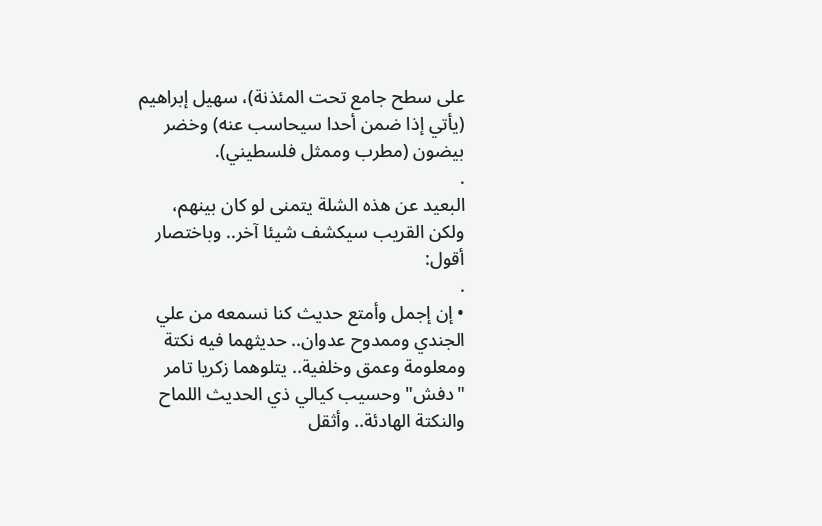على سطح جامع تحت المئذنة)، سهيل إبراهيم (يأتي إذا ضمن أحدا سيحاسب عنه) وخضر بيضون (مطرب وممثل فلسطيني).
.
البعيد عن هذه الشلة يتمنى لو كان بينهم، ولكن القريب سيكشف شيئا آخر.. وباختصار أقول:
.
• إن إجمل وأمتع حديث كنا نسمعه من علي الجندي وممدوح عدوان.. حديثهما فيه نكتة ومعلومة وعمق وخلفية.. يتلوهما زكريا تامر "دفش" وحسيب كيالي ذي الحديث اللماح والنكتة الهادئة.. وأثقل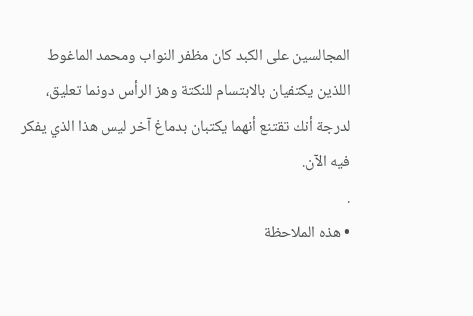المجالسين على الكبد كان مظفر النواب ومحمد الماغوط اللذين يكتفيان بالابتسام للنكتة وهز الرأس دونما تعليق، لدرجة أنك تقتنع أنهما يكتبان بدماغ آخر ليس هذا الذي يفكر فيه الآن.
.
• هذه الملاحظة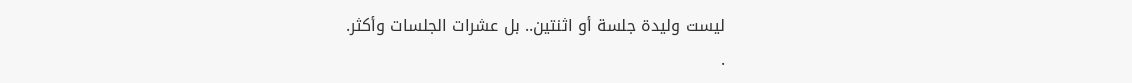ليست وليدة جلسة أو اثنتين.. بل عشرات الجلسات وأكثر.
.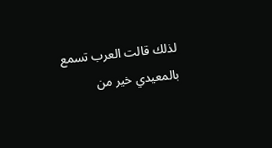لذلك قالت العرب تسمع بالمعيدي خير من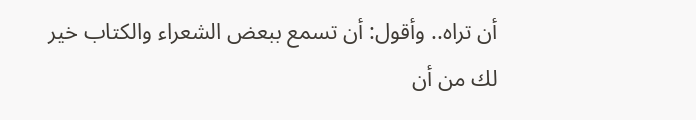أن تراه.. وأقول: أن تسمع ببعض الشعراء والكتاب خير لك من أن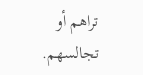تراهم أو تجالسهم.